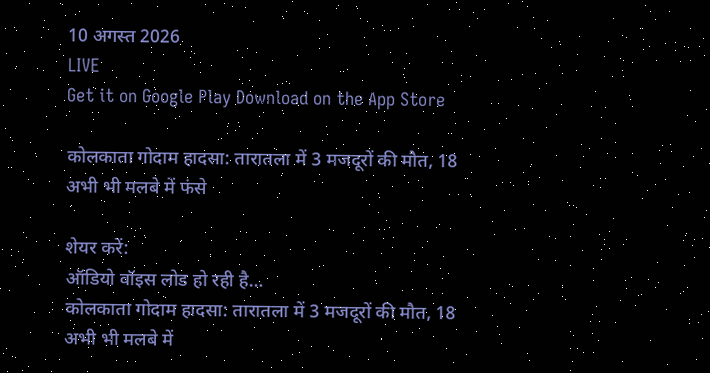10 अगस्त 2026
LIVE
Get it on Google Play Download on the App Store

कोलकाता गोदाम हादसा: तारातला में 3 मजदूरों की मौत, 18 अभी भी मलबे में फंसे

शेयर करें:
ऑडियो वॉइस लोड हो रही है…
कोलकाता गोदाम हादसा: तारातला में 3 मजदूरों की मौत, 18 अभी भी मलबे में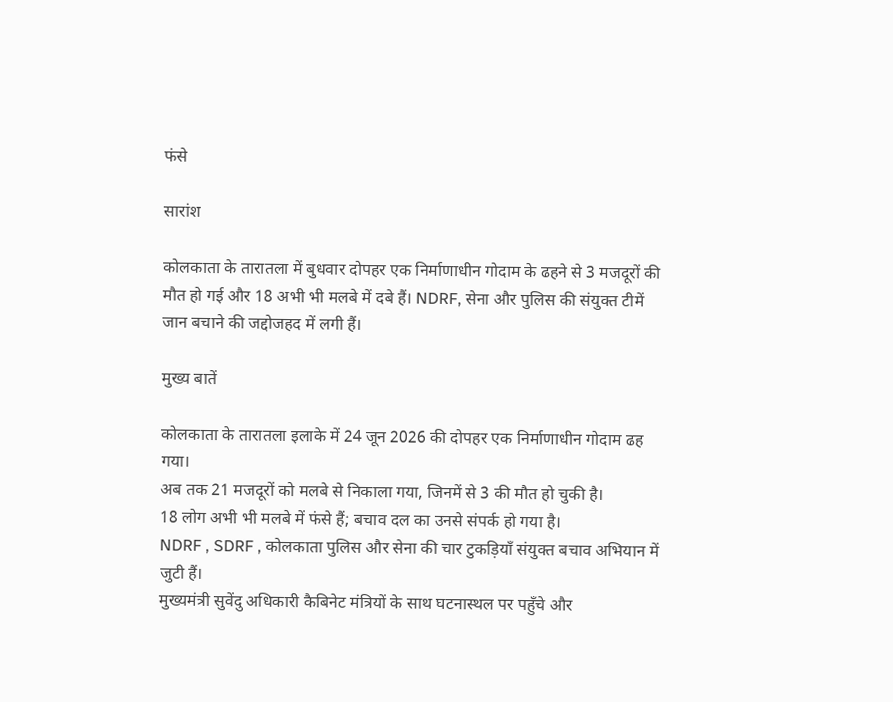फंसे

सारांश

कोलकाता के तारातला में बुधवार दोपहर एक निर्माणाधीन गोदाम के ढहने से 3 मजदूरों की मौत हो गई और 18 अभी भी मलबे में दबे हैं। NDRF, सेना और पुलिस की संयुक्त टीमें जान बचाने की जद्दोजहद में लगी हैं।

मुख्य बातें

कोलकाता के तारातला इलाके में 24 जून 2026 की दोपहर एक निर्माणाधीन गोदाम ढह गया।
अब तक 21 मजदूरों को मलबे से निकाला गया, जिनमें से 3 की मौत हो चुकी है।
18 लोग अभी भी मलबे में फंसे हैं; बचाव दल का उनसे संपर्क हो गया है।
NDRF , SDRF , कोलकाता पुलिस और सेना की चार टुकड़ियाँ संयुक्त बचाव अभियान में जुटी हैं।
मुख्यमंत्री सुवेंदु अधिकारी कैबिनेट मंत्रियों के साथ घटनास्थल पर पहुँचे और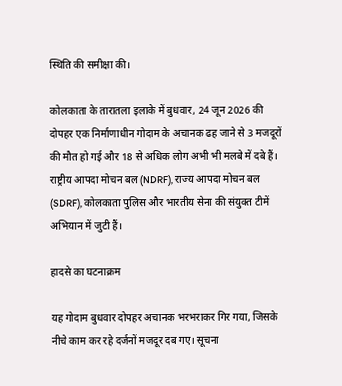स्थिति की समीक्षा की।

कोलकाता के तारातला इलाके में बुधवार, 24 जून 2026 की दोपहर एक निर्माणाधीन गोदाम के अचानक ढह जाने से 3 मजदूरों की मौत हो गई और 18 से अधिक लोग अभी भी मलबे में दबे हैं। राष्ट्रीय आपदा मोचन बल (NDRF), राज्य आपदा मोचन बल (SDRF), कोलकाता पुलिस और भारतीय सेना की संयुक्त टीमें अभियान में जुटी हैं।

हादसे का घटनाक्रम

यह गोदाम बुधवार दोपहर अचानक भरभराकर गिर गया, जिसके नीचे काम कर रहे दर्जनों मजदूर दब गए। सूचना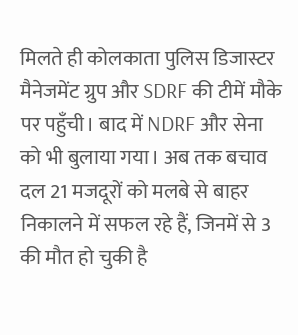मिलते ही कोलकाता पुलिस डिजास्टर मैनेजमेंट ग्रुप और SDRF की टीमें मौके पर पहुँची। बाद में NDRF और सेना को भी बुलाया गया। अब तक बचाव दल 21 मजदूरों को मलबे से बाहर निकालने में सफल रहे हैं, जिनमें से 3 की मौत हो चुकी है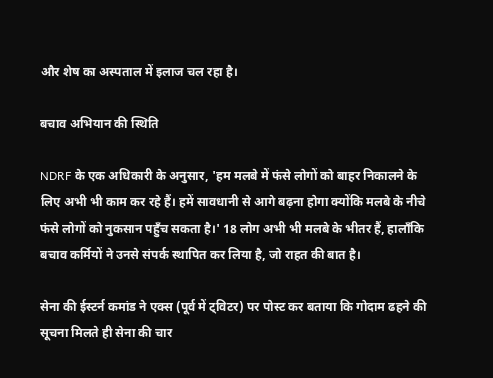और शेष का अस्पताल में इलाज चल रहा है।

बचाव अभियान की स्थिति

NDRF के एक अधिकारी के अनुसार, 'हम मलबे में फंसे लोगों को बाहर निकालने के लिए अभी भी काम कर रहे हैं। हमें सावधानी से आगे बढ़ना होगा क्योंकि मलबे के नीचे फंसे लोगों को नुकसान पहुँच सकता है।' 18 लोग अभी भी मलबे के भीतर हैं, हालाँकि बचाव कर्मियों ने उनसे संपर्क स्थापित कर लिया है, जो राहत की बात है।

सेना की ईस्टर्न कमांड ने एक्स (पूर्व में ट्विटर) पर पोस्ट कर बताया कि गोदाम ढहने की सूचना मिलते ही सेना की चार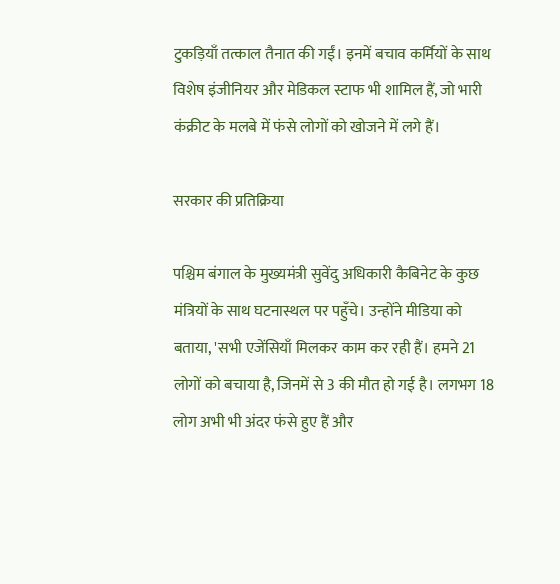टुकड़ियाँ तत्काल तैनात की गईं। इनमें बचाव कर्मियों के साथ विशेष इंजीनियर और मेडिकल स्टाफ भी शामिल हैं, जो भारी कंक्रीट के मलबे में फंसे लोगों को खोजने में लगे हैं।

सरकार की प्रतिक्रिया

पश्चिम बंगाल के मुख्यमंत्री सुवेंदु अधिकारी कैबिनेट के कुछ मंत्रियों के साथ घटनास्थल पर पहुँचे। उन्होंने मीडिया को बताया, 'सभी एजेंसियाँ मिलकर काम कर रही हैं। हमने 21 लोगों को बचाया है, जिनमें से 3 की मौत हो गई है। लगभग 18 लोग अभी भी अंदर फंसे हुए हैं और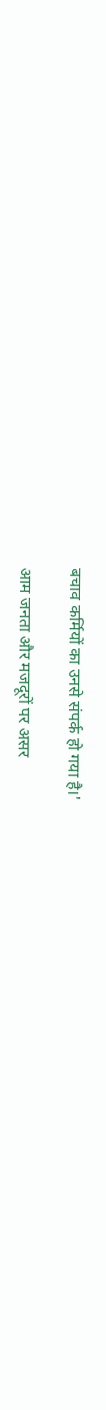बचाव कर्मियों का उनसे संपर्क हो गया है।'

आम जनता और मजदूरों पर असर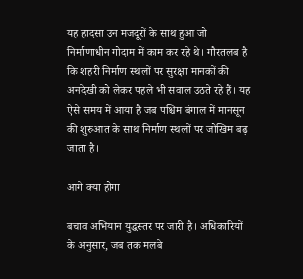यह हादसा उन मजदूरों के साथ हुआ जो निर्माणाधीन गोदाम में काम कर रहे थे। गौरतलब है कि शहरी निर्माण स्थलों पर सुरक्षा मानकों की अनदेखी को लेकर पहले भी सवाल उठते रहे हैं। यह ऐसे समय में आया है जब पश्चिम बंगाल में मानसून की शुरुआत के साथ निर्माण स्थलों पर जोखिम बढ़ जाता है।

आगे क्या होगा

बचाव अभियान युद्धस्तर पर जारी है। अधिकारियों के अनुसार, जब तक मलबे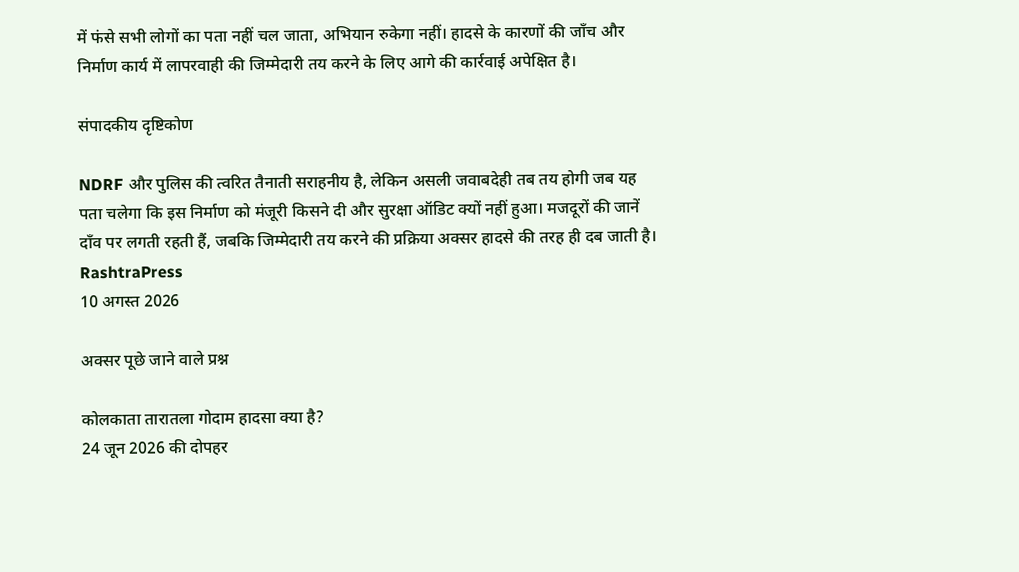में फंसे सभी लोगों का पता नहीं चल जाता, अभियान रुकेगा नहीं। हादसे के कारणों की जाँच और निर्माण कार्य में लापरवाही की जिम्मेदारी तय करने के लिए आगे की कार्रवाई अपेक्षित है।

संपादकीय दृष्टिकोण

NDRF और पुलिस की त्वरित तैनाती सराहनीय है, लेकिन असली जवाबदेही तब तय होगी जब यह पता चलेगा कि इस निर्माण को मंजूरी किसने दी और सुरक्षा ऑडिट क्यों नहीं हुआ। मजदूरों की जानें दाँव पर लगती रहती हैं, जबकि जिम्मेदारी तय करने की प्रक्रिया अक्सर हादसे की तरह ही दब जाती है।
RashtraPress
10 अगस्त 2026

अक्सर पूछे जाने वाले प्रश्न

कोलकाता तारातला गोदाम हादसा क्या है?
24 जून 2026 की दोपहर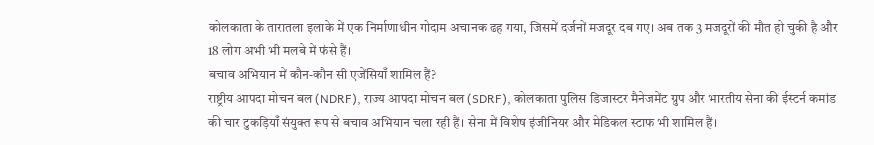कोलकाता के तारातला इलाके में एक निर्माणाधीन गोदाम अचानक ढह गया, जिसमें दर्जनों मजदूर दब गए। अब तक 3 मजदूरों की मौत हो चुकी है और 18 लोग अभी भी मलबे में फंसे हैं।
बचाव अभियान में कौन-कौन सी एजेंसियाँ शामिल हैं?
राष्ट्रीय आपदा मोचन बल (NDRF), राज्य आपदा मोचन बल (SDRF), कोलकाता पुलिस डिजास्टर मैनेजमेंट ग्रुप और भारतीय सेना की ईस्टर्न कमांड की चार टुकड़ियाँ संयुक्त रूप से बचाव अभियान चला रही हैं। सेना में विशेष इंजीनियर और मेडिकल स्टाफ भी शामिल हैं।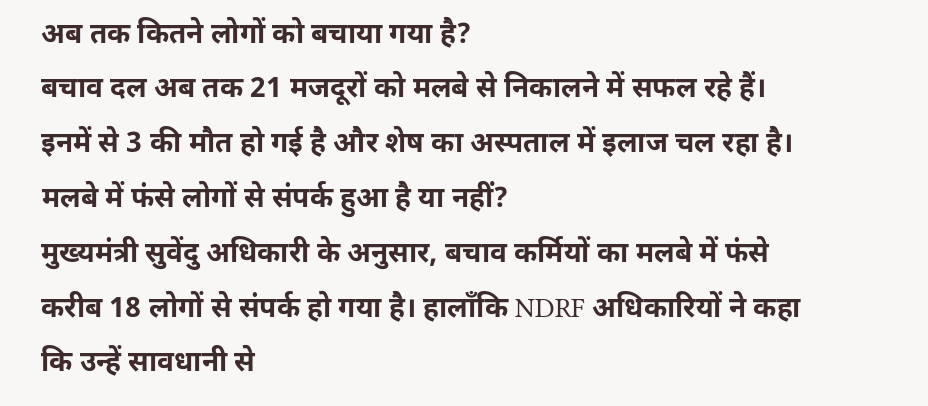अब तक कितने लोगों को बचाया गया है?
बचाव दल अब तक 21 मजदूरों को मलबे से निकालने में सफल रहे हैं। इनमें से 3 की मौत हो गई है और शेष का अस्पताल में इलाज चल रहा है।
मलबे में फंसे लोगों से संपर्क हुआ है या नहीं?
मुख्यमंत्री सुवेंदु अधिकारी के अनुसार, बचाव कर्मियों का मलबे में फंसे करीब 18 लोगों से संपर्क हो गया है। हालाँकि NDRF अधिकारियों ने कहा कि उन्हें सावधानी से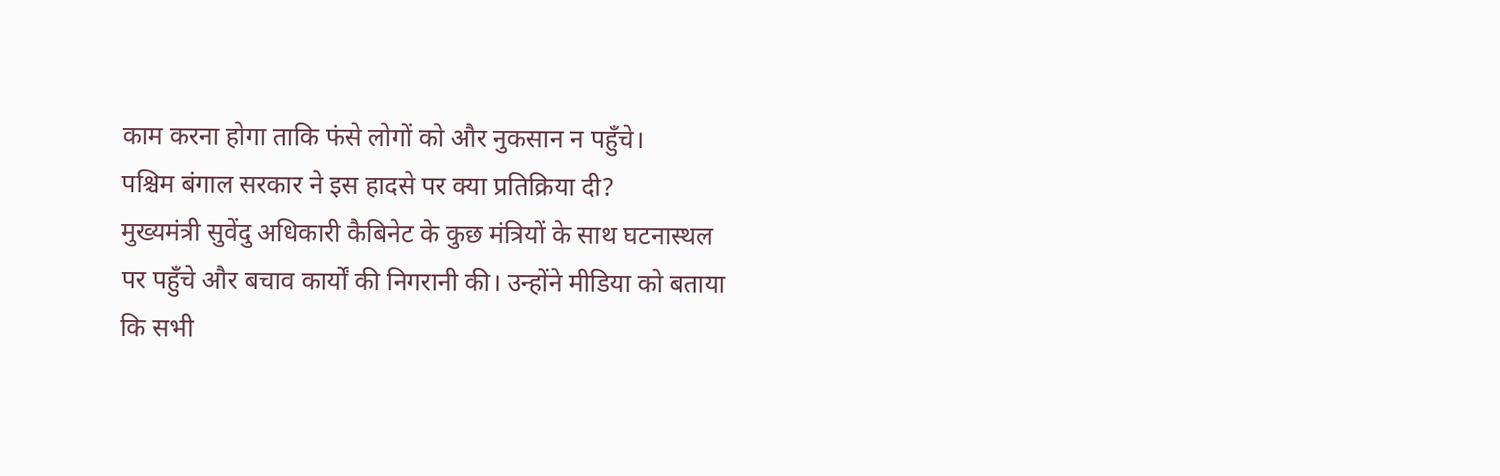काम करना होगा ताकि फंसे लोगों को और नुकसान न पहुँचे।
पश्चिम बंगाल सरकार ने इस हादसे पर क्या प्रतिक्रिया दी?
मुख्यमंत्री सुवेंदु अधिकारी कैबिनेट के कुछ मंत्रियों के साथ घटनास्थल पर पहुँचे और बचाव कार्यों की निगरानी की। उन्होंने मीडिया को बताया कि सभी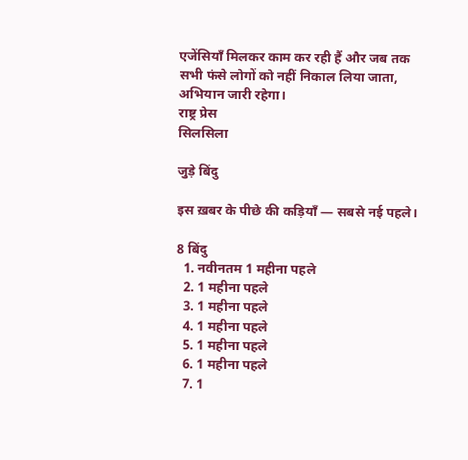एजेंसियाँ मिलकर काम कर रही हैं और जब तक सभी फंसे लोगों को नहीं निकाल लिया जाता, अभियान जारी रहेगा।
राष्ट्र प्रेस
सिलसिला

जुड़े बिंदु

इस ख़बर के पीछे की कड़ियाँ — सबसे नई पहले।

8 बिंदु
  1. नवीनतम 1 महीना पहले
  2. 1 महीना पहले
  3. 1 महीना पहले
  4. 1 महीना पहले
  5. 1 महीना पहले
  6. 1 महीना पहले
  7. 1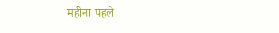महीना पहले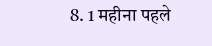8. 1 महीना पहले